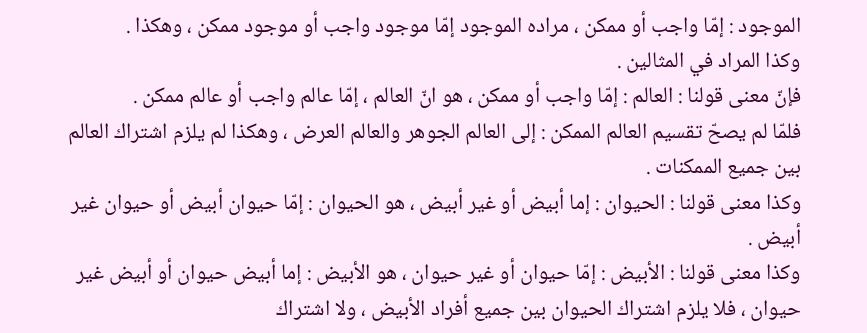الموجود : إمّا واجب أو ممكن ، مراده الموجود إمّا موجود واجب أو موجود ممكن ، وهكذا .
وكذا المراد في المثالين .
فإنّ معنى قولنا : العالم : إمّا واجب أو ممكن ، هو انّ العالم ، إمّا عالم واجب أو عالم ممكن .
فلمّا لم يصحّ تقسيم العالم الممكن : إلى العالم الجوهر والعالم العرض ، وهكذا لم يلزم اشتراك العالم بين جميع الممكنات .
وكذا معنى قولنا : الحيوان : إما أبيض أو غير أبيض ، هو الحيوان : إمّا حيوان أبيض أو حيوان غير أبيض .
وكذا معنى قولنا : الأبيض : إمّا حيوان أو غير حيوان ، هو الأبيض : إما أبيض حيوان أو أبيض غير حيوان ، فلا يلزم اشتراك الحيوان بين جميع أفراد الأبيض ، ولا اشتراك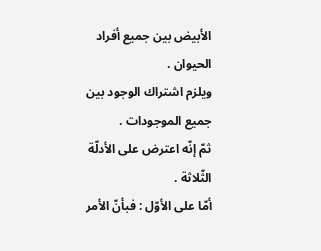الأبيض بين جميع أفراد الحيوان .
ويلزم اشتراك الوجود بين جميع الموجودات .
ثمّ إنّه اعترض على الأدلّة الثّلاثة .
أمّا على الأوّل : فبأنّ الأمر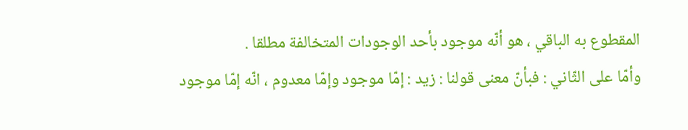المقطوع به الباقي ، هو أنّه موجود بأحد الوجودات المتخالفة مطلقا .
وأمّا على الثّاني : فبأنّ معنى قولنا : زيد : إمّا موجود وإمّا معدوم ، انّه إمّا موجود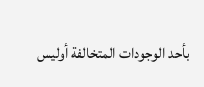بأحد الوجودات المتخالفة أوليس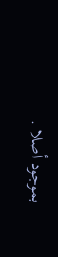بموجود أصلا .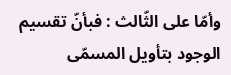وأمّا على الثّالث : فبأنّ تقسيم الوجود بتأويل المسمّى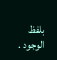بلفظ الوجود .